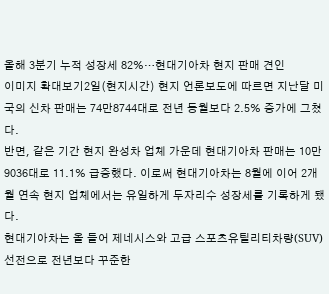올해 3분기 누적 성장세 82%…현대기아차 현지 판매 견인
이미지 확대보기2일(현지시간) 현지 언론보도에 따르면 지난달 미국의 신차 판매는 74만8744대로 전년 동월보다 2.5% 증가에 그쳤다.
반면, 같은 기간 현지 완성차 업체 가운데 현대기아차 판매는 10만9036대로 11.1% 급증했다. 이로써 현대기아차는 8월에 이어 2개월 연속 현지 업체에서는 유일하게 두자리수 성장세를 기록하게 됐다.
현대기아차는 올 들어 제네시스와 고급 스포츠유틸리티차량(SUV) 선전으로 전년보다 꾸준한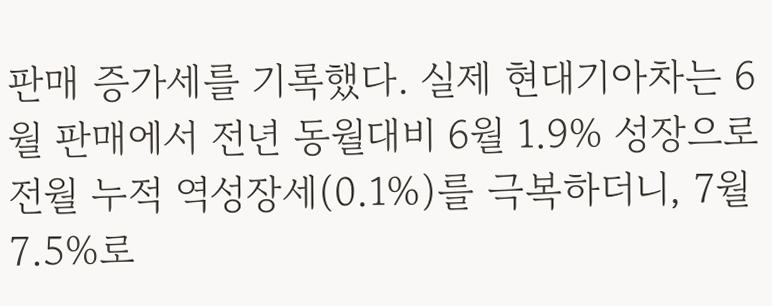판매 증가세를 기록했다. 실제 현대기아차는 6월 판매에서 전년 동월대비 6월 1.9% 성장으로 전월 누적 역성장세(0.1%)를 극복하더니, 7월 7.5%로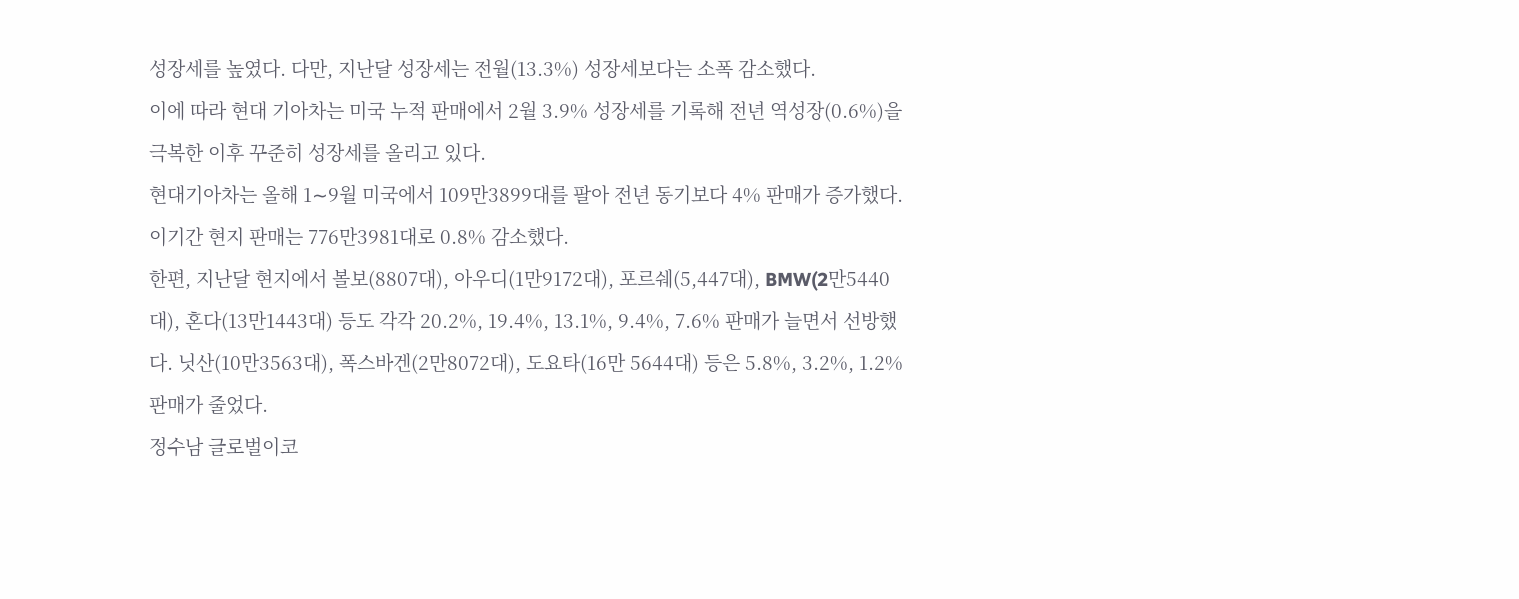성장세를 높였다. 다만, 지난달 성장세는 전월(13.3%) 성장세보다는 소폭 감소했다.
이에 따라 현대 기아차는 미국 누적 판매에서 2월 3.9% 성장세를 기록해 전년 역성장(0.6%)을 극복한 이후 꾸준히 성장세를 올리고 있다.
현대기아차는 올해 1∼9월 미국에서 109만3899대를 팔아 전년 동기보다 4% 판매가 증가했다. 이기간 현지 판매는 776만3981대로 0.8% 감소했다.
한편, 지난달 현지에서 볼보(8807대), 아우디(1만9172대), 포르쉐(5,447대), BMW(2만5440대), 혼다(13만1443대) 등도 각각 20.2%, 19.4%, 13.1%, 9.4%, 7.6% 판매가 늘면서 선방했다. 닛산(10만3563대), 폭스바겐(2만8072대), 도요타(16만 5644대) 등은 5.8%, 3.2%, 1.2% 판매가 줄었다.
정수남 글로벌이코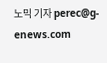노믹 기자 perec@g-enews.com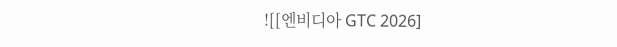![[엔비디아 GTC 2026]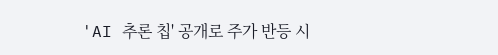'AI 추론 칩' 공개로 주가 반등 시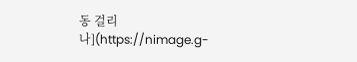동 걸리나](https://nimage.g-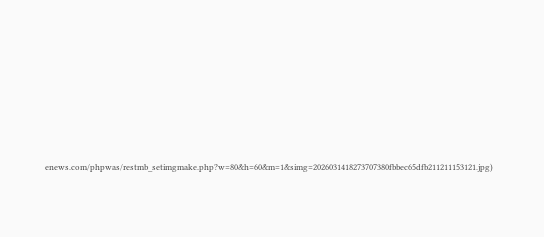enews.com/phpwas/restmb_setimgmake.php?w=80&h=60&m=1&simg=2026031418273707380fbbec65dfb211211153121.jpg)